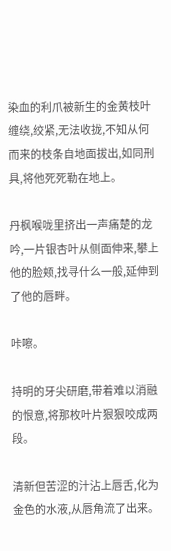染血的利爪被新生的金黄枝叶缠绕,绞紧,无法收拢,不知从何而来的枝条自地面拔出,如同刑具,将他死死勒在地上。

丹枫喉咙里挤出一声痛楚的龙吟,一片银杏叶从侧面伸来,攀上他的脸颊,找寻什么一般,延伸到了他的唇畔。

咔嚓。

持明的牙尖研磨,带着难以消融的恨意,将那枚叶片狠狠咬成两段。

清新但苦涩的汁沾上唇舌,化为金色的水液,从唇角流了出来。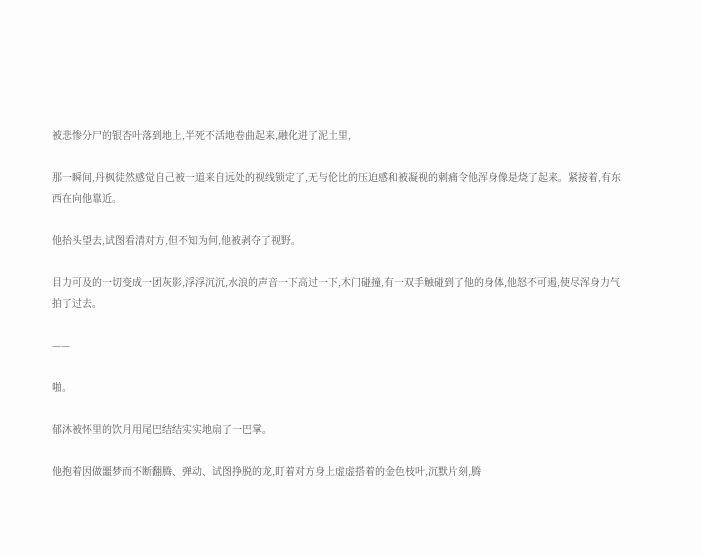被悲惨分尸的银杏叶落到地上,半死不活地卷曲起来,融化进了泥土里,

那一瞬间,丹枫徒然感觉自己被一道来自远处的视线锁定了,无与伦比的压迫感和被凝视的刺痛令他浑身像是烧了起来。紧接着,有东西在向他靠近。

他抬头望去,试图看清对方,但不知为何,他被剥夺了视野。

目力可及的一切变成一团灰影,浮浮沉沉,水浪的声音一下高过一下,木门碰撞,有一双手触碰到了他的身体,他怒不可遏,使尽浑身力气拍了过去。

——

啪。

郁沐被怀里的饮月用尾巴结结实实地扇了一巴掌。

他抱着因做噩梦而不断翻腾、弹动、试图挣脱的龙,盯着对方身上虚虚搭着的金色枝叶,沉默片刻,腾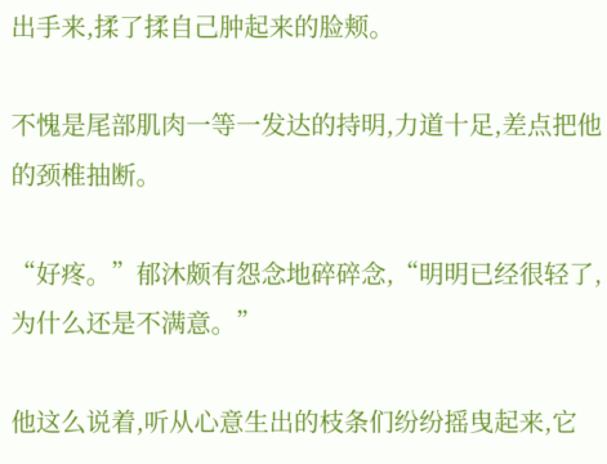出手来,揉了揉自己肿起来的脸颊。

不愧是尾部肌肉一等一发达的持明,力道十足,差点把他的颈椎抽断。

“好疼。”郁沐颇有怨念地碎碎念,“明明已经很轻了,为什么还是不满意。”

他这么说着,听从心意生出的枝条们纷纷摇曳起来,它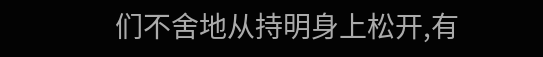们不舍地从持明身上松开,有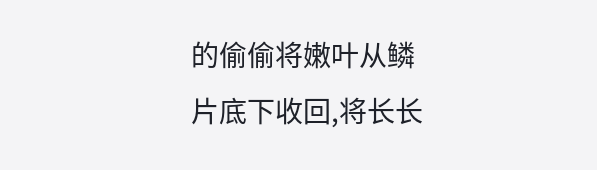的偷偷将嫩叶从鳞片底下收回,将长长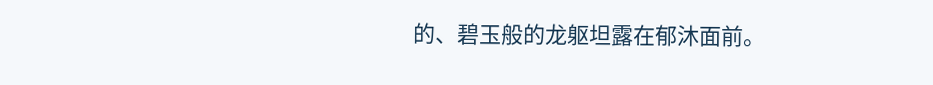的、碧玉般的龙躯坦露在郁沐面前。